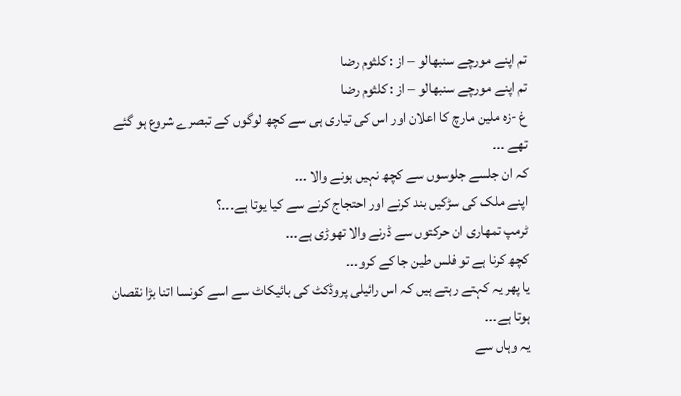تم اپنے مورچے سنبھالو – از : کلثوم رضا
تم اپنے مورچے سنبھالو – از : کلثوم رضا
غ -زہ ملین مارچ کا اعلان اور اس کی تیاری ہی سے کچھ لوگوں کے تبصرے شروع ہو گئے تھے ۔۔۔
کہ ان جلسے جلوسوں سے کچھ نہیں ہونے والا ۔۔۔
اپنے ملک کی سڑکیں بند کرنے اور احتجاج کرنے سے کیا یوتا ہے۔۔۔؟
ٹرمپ تمھاری ان حرکتوں سے ڈرنے والا تھوڑی ہے۔۔۔
کچھ کرنا ہے تو فلس طین جا کے کرو۔۔۔
یا پھر یہ کہتے رہتے ہیں کہ اس رائیلی پروڈکٹ کی بائیکاٹ سے اسے کونسا اتنا بڑا نقصان ہوتا ہے۔۔۔
یہ وہاں سے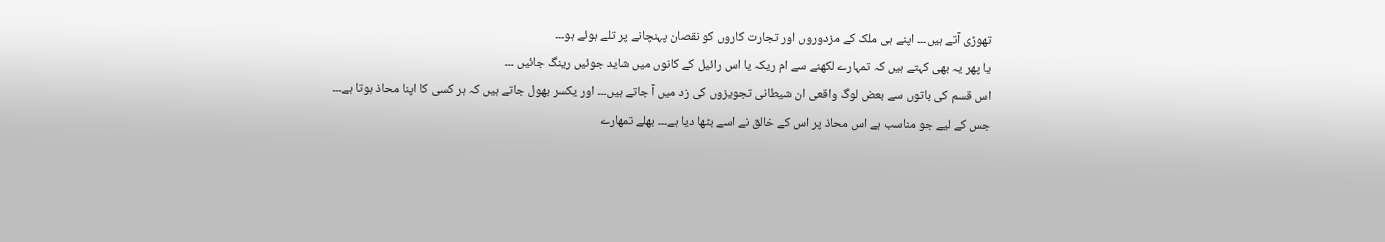تھوڑی آتے ہیں۔۔۔ اپنے ہی ملک کے مزدوروں اور تجارت کاروں کو نقصان پہنچانے پر تلے ہوئے ہو۔۔۔
یا پھر یہ بھی کہتے ہیں کہ تمہارے لکھنے سے ام ریکہ یا اس رائیل کے کانوں میں شاید جوئیں رینگ جائیں ۔۔۔
اس قسم کی باتوں سے بعض لوگ واقعی ان شیطانی تجویزوں کی زد میں آ جاتے ہیں۔۔۔ اور یکسر بھول جاتے ہیں کہ ہر کسی کا اپنا محاذ ہوتا ہے۔۔۔
جس کے لیے جو مناسب ہے اس محاذ پر اس کے خالق نے اسے بٹھا دیا ہے۔۔۔ بھلے تمھارے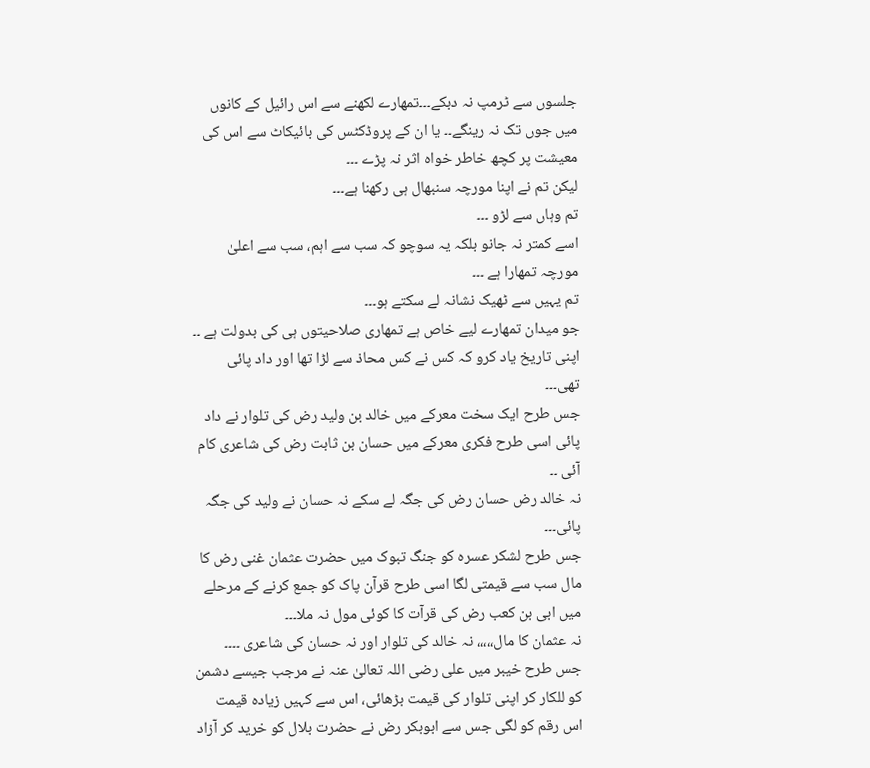جلسوں سے ٹرمپ نہ دبکے۔۔۔تمھارے لکھنے سے اس رائیل کے کانوں میں جوں تک نہ رینگے۔۔ یا ان کے پروڈکٹس کی بائیکاٹ سے اس کی معیشت پر کچھ خاطر خواہ اثر نہ پڑے ۔۔۔
لیکن تم نے اپنا مورچہ سنبھال ہی رکھنا ہے۔۔۔
تم وہاں سے لڑو ۔۔۔
اسے کمتر نہ جانو بلکہ یہ سوچو کہ سب سے اہم، سب سے اعلیٰ مورچہ تمھارا ہے ۔۔۔
تم یہیں سے ٹھیک نشانہ لے سکتے ہو۔۔۔
جو میدان تمھارے لیے خاص ہے تمھاری صلاحیتوں ہی کی بدولت ہے ۔۔
اپنی تاریخ یاد کرو کہ کس نے کس محاذ سے لڑا تھا اور داد پائی تھی۔۔۔
جس طرح ایک سخت معرکے میں خالد بن ولید رض کی تلوار نے داد پائی اسی طرح فکری معرکے میں حسان بن ثابت رض کی شاعری کام آئی ۔۔
نہ خالد رض حسان رض کی جگہ لے سکے نہ حسان نے ولید کی جگہ پائی۔۔۔
جس طرح لشکر عسرہ کو جنگ تبوک میں حضرت عثمان غنی رض کا مال سب سے قیمتی لگا اسی طرح قرآن پاک کو جمع کرنے کے مرحلے میں ابی بن کعب رض کی قرآت کا کوئی مول نہ ملا۔۔۔
نہ عثمان کا مال،،،،، نہ خالد کی تلوار اور نہ حسان کی شاعری ۔۔۔۔
جس طرح خیبر میں علی رضی اللہ تعالیٰ عنہ نے مرجب جیسے دشمن کو للکار کر اپنی تلوار کی قیمت بڑھائی، اس سے کہیں زیادہ قیمت اس رقم کو لگی جس سے ابوبکر رض نے حضرت بلال کو خرید کر آزاد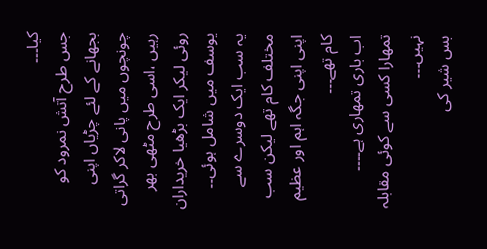کیا۔۔۔
جس طرح آتش نمرود کو بجھانے کے لئے چڑیاں اپنی چونچوں میں پانی لاکر گراتی رہیں ،اسی طرح مٹھی بھر روئی لیکر ایک بڑھیا خریداران یوسف میں شامل ہوئی۔۔
یہ سب ایک دوسرے سے مختلف کام تھے لیکن سب اپنی اپنی جگہ اہم اور عظیم کام تھے۔۔۔
اب باری تمھاری ہے۔۔۔۔
تمھارا کسی سے کوئی مقابلہ نہیں۔۔۔
بس شیر کی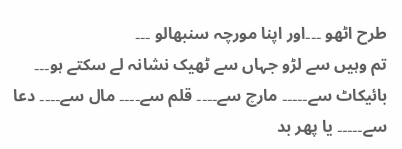طرح اٹھو ۔۔۔اور اپنا مورچہ سنبھالو ۔۔۔
تم وہیں سے لڑو جہاں سے ٹھیک نشانہ لے سکتے ہو۔۔۔
بائیکاٹ سے۔۔۔۔۔ مارچ سے۔۔۔۔ قلم سے۔۔۔۔ مال سے۔۔۔۔ دعا سے۔۔۔۔۔ یا پھر بد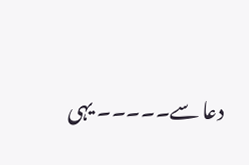دعا سے۔۔۔۔۔ یہی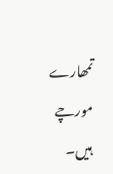تمھارے مورچے ہیں۔